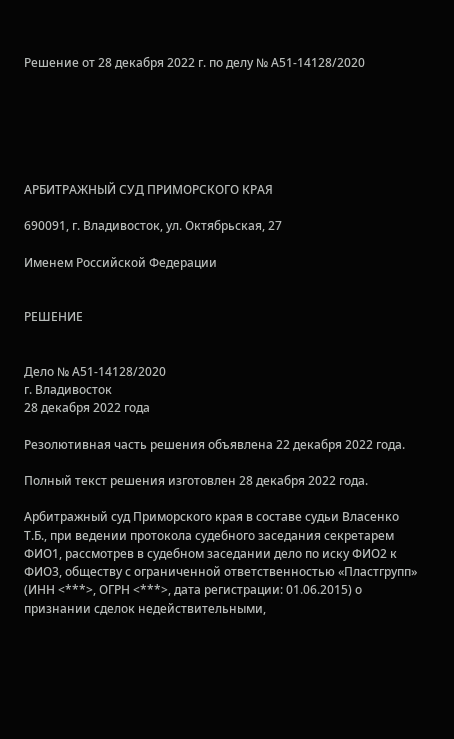Решение от 28 декабря 2022 г. по делу № А51-14128/2020






АРБИТРАЖНЫЙ СУД ПРИМОРСКОГО КРАЯ

690091, г. Владивосток, ул. Октябрьская, 27

Именем Российской Федерации


РЕШЕНИЕ


Дело № А51-14128/2020
г. Владивосток
28 декабря 2022 года

Резолютивная часть решения объявлена 22 декабря 2022 года.

Полный текст решения изготовлен 28 декабря 2022 года.

Арбитражный суд Приморского края в составе судьи Власенко Т.Б., при ведении протокола судебного заседания секретарем ФИО1, рассмотрев в судебном заседании дело по иску ФИО2 к ФИО3, обществу с ограниченной ответственностью «Пластгрупп» (ИНН <***>, ОГРН <***>, дата регистрации: 01.06.2015) о признании сделок недействительными,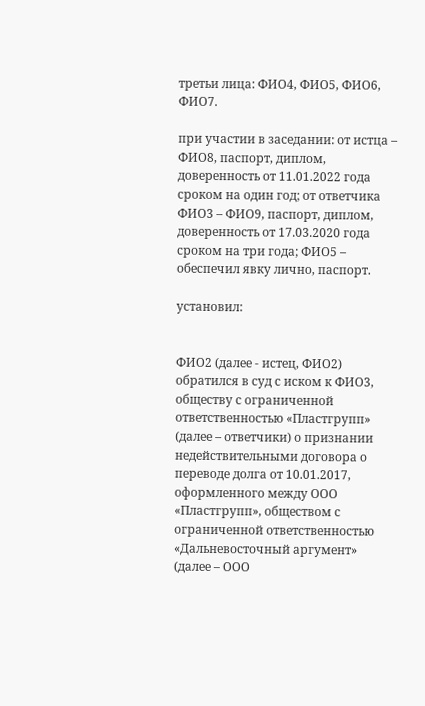третьи лица: ФИО4, ФИО5, ФИО6, ФИО7.

при участии в заседании: от истца – ФИО8, паспорт, диплом, доверенность от 11.01.2022 года сроком на один год; от ответчика ФИО3 – ФИО9, паспорт, диплом, доверенность от 17.03.2020 года сроком на три года; ФИО5 – обеспечил явку лично, паспорт.

установил:


ФИО2 (далее - истец, ФИО2) обратился в суд с иском к ФИО3, обществу с ограниченной ответственностью «Пластгрупп» (далее – ответчики) о признании недействительными договора о переводе долга от 10.01.2017, оформленного между ООО «Пластгрупп», обществом с ограниченной ответственностью «Дальневосточный аргумент» (далее – ООО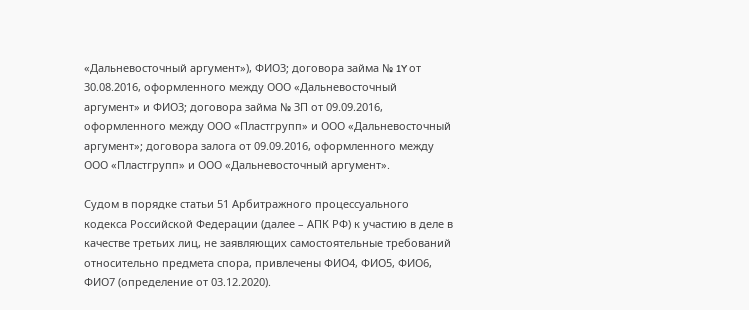«Дальневосточный аргумент»), ФИО3; договора займа № 1Y от 30.08.2016, оформленного между ООО «Дальневосточный аргумент» и ФИО3; договора займа № ЗП от 09.09.2016, оформленного между ООО «Пластгрупп» и ООО «Дальневосточный аргумент»; договора залога от 09.09.2016, оформленного между ООО «Пластгрупп» и ООО «Дальневосточный аргумент».

Судом в порядке статьи 51 Арбитражного процессуального кодекса Российской Федерации (далее – АПК РФ) к участию в деле в качестве третьих лиц, не заявляющих самостоятельные требований относительно предмета спора, привлечены ФИО4, ФИО5, ФИО6, ФИО7 (определение от 03.12.2020).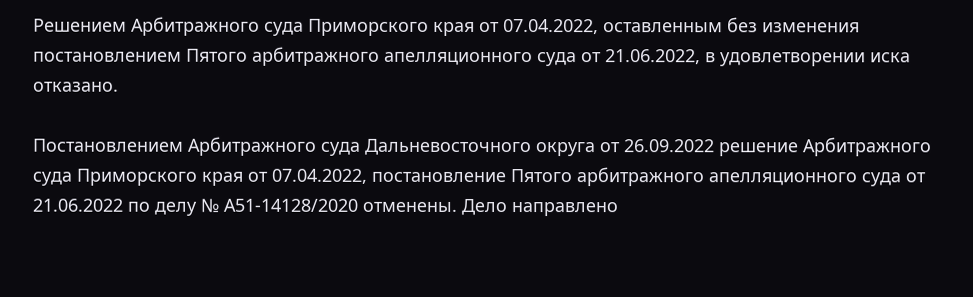Решением Арбитражного суда Приморского края от 07.04.2022, оставленным без изменения постановлением Пятого арбитражного апелляционного суда от 21.06.2022, в удовлетворении иска отказано.

Постановлением Арбитражного суда Дальневосточного округа от 26.09.2022 решение Арбитражного суда Приморского края от 07.04.2022, постановление Пятого арбитражного апелляционного суда от 21.06.2022 по делу № А51-14128/2020 отменены. Дело направлено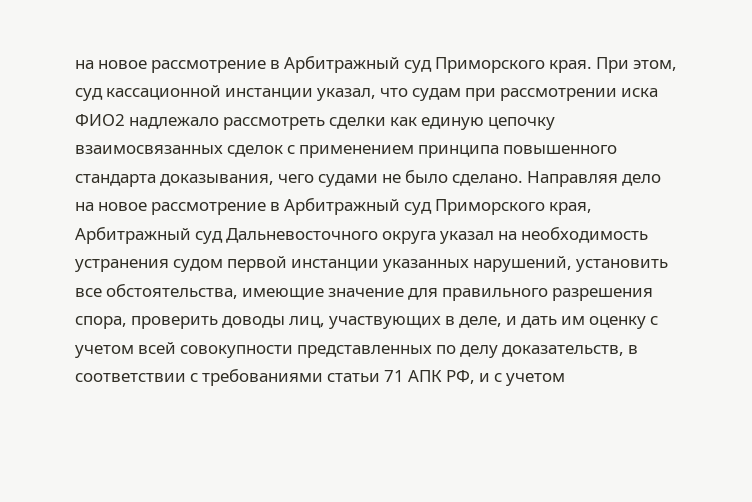на новое рассмотрение в Арбитражный суд Приморского края. При этом, суд кассационной инстанции указал, что судам при рассмотрении иска ФИО2 надлежало рассмотреть сделки как единую цепочку взаимосвязанных сделок с применением принципа повышенного стандарта доказывания, чего судами не было сделано. Направляя дело на новое рассмотрение в Арбитражный суд Приморского края, Арбитражный суд Дальневосточного округа указал на необходимость устранения судом первой инстанции указанных нарушений, установить все обстоятельства, имеющие значение для правильного разрешения спора, проверить доводы лиц, участвующих в деле, и дать им оценку с учетом всей совокупности представленных по делу доказательств, в соответствии с требованиями статьи 71 АПК РФ, и с учетом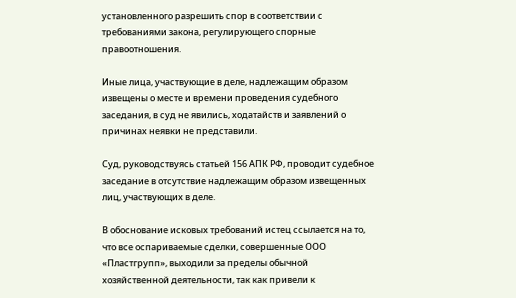установленного разрешить спор в соответствии с требованиями закона, регулирующего спорные правоотношения.

Иные лица, участвующие в деле, надлежащим образом извещены о месте и времени проведения судебного заседания, в суд не явились, ходатайств и заявлений о причинах неявки не представили.

Суд, руководствуясь статьей 156 АПК РФ, проводит судебное заседание в отсутствие надлежащим образом извещенных лиц, участвующих в деле.

В обоснование исковых требований истец ссылается на то, что все оспариваемые сделки, совершенные ООО «Пластгрупп», выходили за пределы обычной хозяйственной деятельности, так как привели к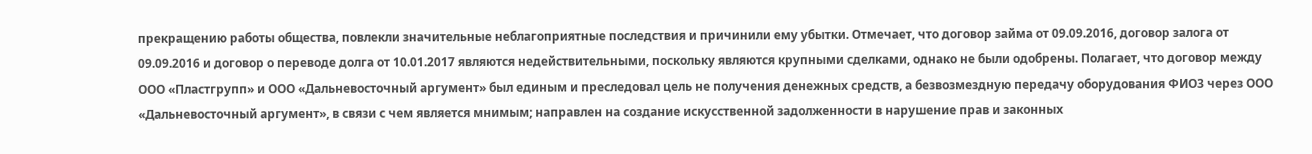прекращению работы общества, повлекли значительные неблагоприятные последствия и причинили ему убытки. Отмечает, что договор займа от 09.09.2016, договор залога от 09.09.2016 и договор о переводе долга от 10.01.2017 являются недействительными, поскольку являются крупными сделками, однако не были одобрены. Полагает, что договор между ООО «Пластгрупп» и ООО «Дальневосточный аргумент» был единым и преследовал цель не получения денежных средств, а безвозмездную передачу оборудования ФИО3 через ООО «Дальневосточный аргумент», в связи с чем является мнимым; направлен на создание искусственной задолженности в нарушение прав и законных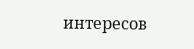интересов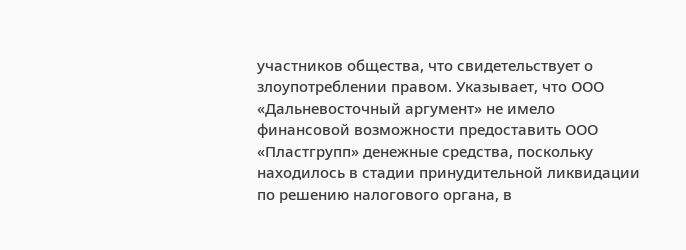участников общества, что свидетельствует о злоупотреблении правом. Указывает, что ООО «Дальневосточный аргумент» не имело финансовой возможности предоставить ООО «Пластгрупп» денежные средства, поскольку находилось в стадии принудительной ликвидации по решению налогового органа, в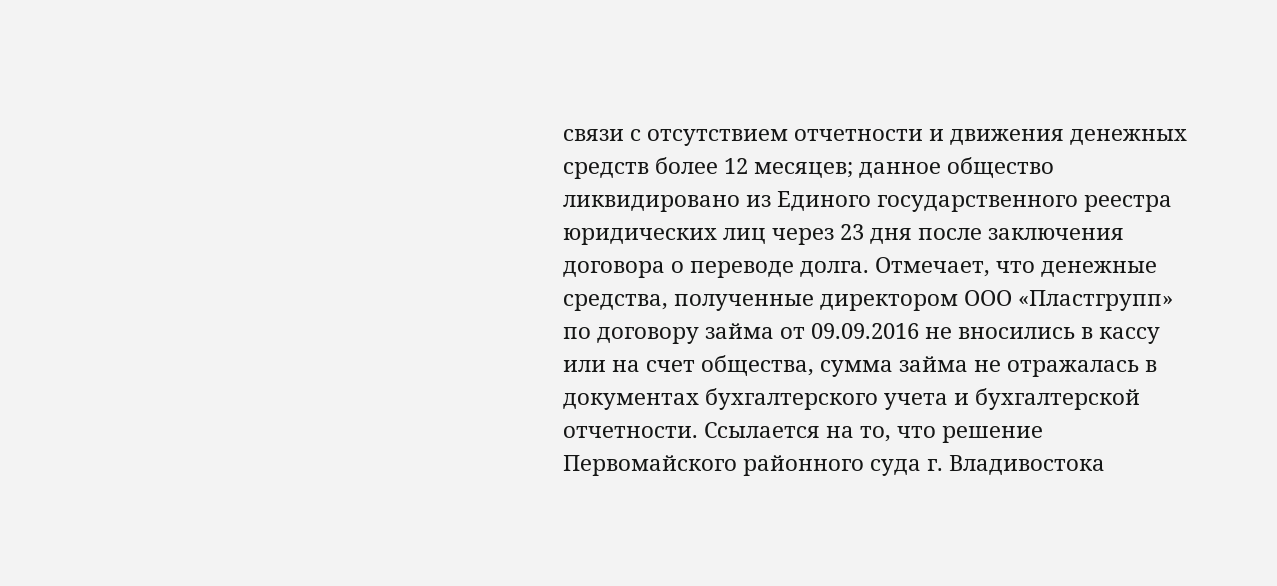связи с отсутствием отчетности и движения денежных средств более 12 месяцев; данное общество ликвидировано из Единого государственного реестра юридических лиц через 23 дня после заключения договора о переводе долга. Отмечает, что денежные средства, полученные директором ООО «Пластгрупп» по договору займа от 09.09.2016 не вносились в кассу или на счет общества, сумма займа не отражалась в документах бухгалтерского учета и бухгалтерской отчетности. Ссылается на то, что решение Первомайского районного суда г. Владивостока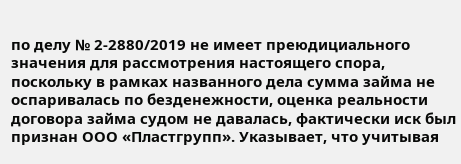по делу № 2-2880/2019 не имеет преюдициального значения для рассмотрения настоящего спора, поскольку в рамках названного дела сумма займа не оспаривалась по безденежности, оценка реальности договора займа судом не давалась, фактически иск был признан ООО «Пластгрупп». Указывает, что учитывая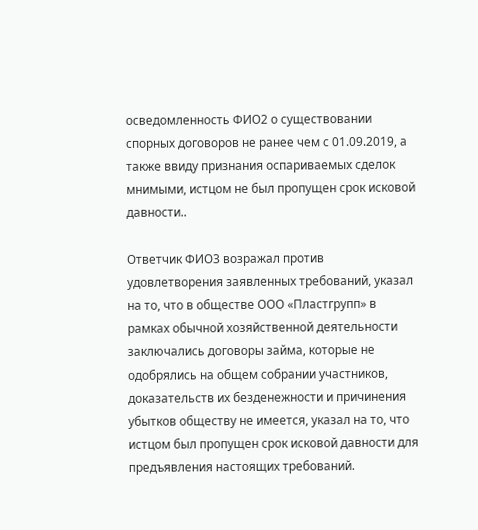осведомленность ФИО2 о существовании спорных договоров не ранее чем с 01.09.2019, а также ввиду признания оспариваемых сделок мнимыми, истцом не был пропущен срок исковой давности..

Ответчик ФИО3 возражал против удовлетворения заявленных требований, указал на то, что в обществе ООО «Пластгрупп» в рамках обычной хозяйственной деятельности заключались договоры займа, которые не одобрялись на общем собрании участников, доказательств их безденежности и причинения убытков обществу не имеется, указал на то, что истцом был пропущен срок исковой давности для предъявления настоящих требований.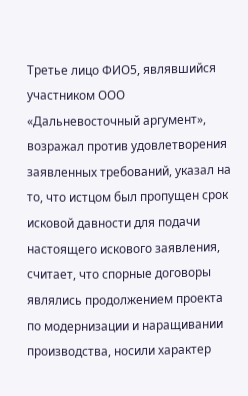Третье лицо ФИО5, являвшийся участником ООО «Дальневосточный аргумент», возражал против удовлетворения заявленных требований, указал на то, что истцом был пропущен срок исковой давности для подачи настоящего искового заявления, считает, что спорные договоры являлись продолжением проекта по модернизации и наращивании производства, носили характер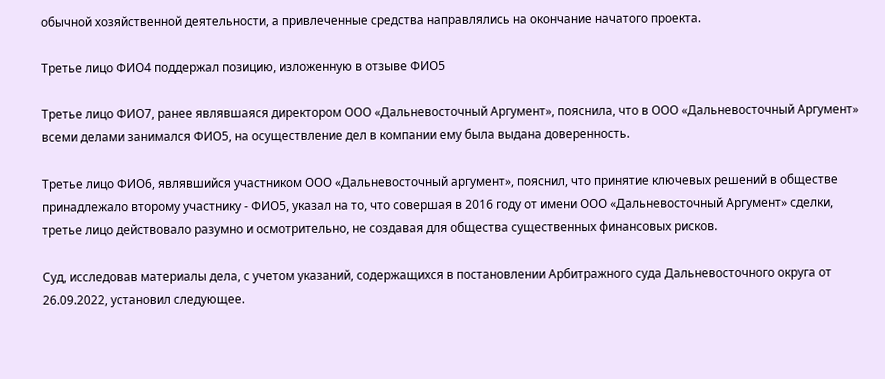обычной хозяйственной деятельности, а привлеченные средства направлялись на окончание начатого проекта.

Третье лицо ФИО4 поддержал позицию, изложенную в отзыве ФИО5

Третье лицо ФИО7, ранее являвшаяся директором ООО «Дальневосточный Аргумент», пояснила, что в ООО «Дальневосточный Аргумент» всеми делами занимался ФИО5, на осуществление дел в компании ему была выдана доверенность.

Третье лицо ФИО6, являвшийся участником ООО «Дальневосточный аргумент», пояснил, что принятие ключевых решений в обществе принадлежало второму участнику - ФИО5, указал на то, что совершая в 2016 году от имени ООО «Дальневосточный Аргумент» сделки, третье лицо действовало разумно и осмотрительно, не создавая для общества существенных финансовых рисков.

Суд, исследовав материалы дела, с учетом указаний, содержащихся в постановлении Арбитражного суда Дальневосточного округа от 26.09.2022, установил следующее.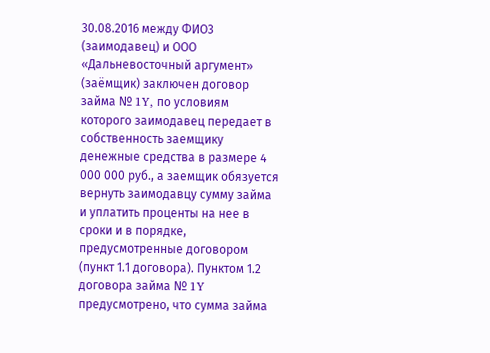30.08.2016 между ФИО3 (заимодавец) и ООО «Дальневосточный аргумент» (заёмщик) заключен договор займа № 1Y, по условиям которого заимодавец передает в собственность заемщику денежные средства в размере 4 000 000 руб., а заемщик обязуется вернуть заимодавцу сумму займа и уплатить проценты на нее в сроки и в порядке, предусмотренные договором (пункт 1.1 договора). Пунктом 1.2 договора займа № 1Y предусмотрено, что сумма займа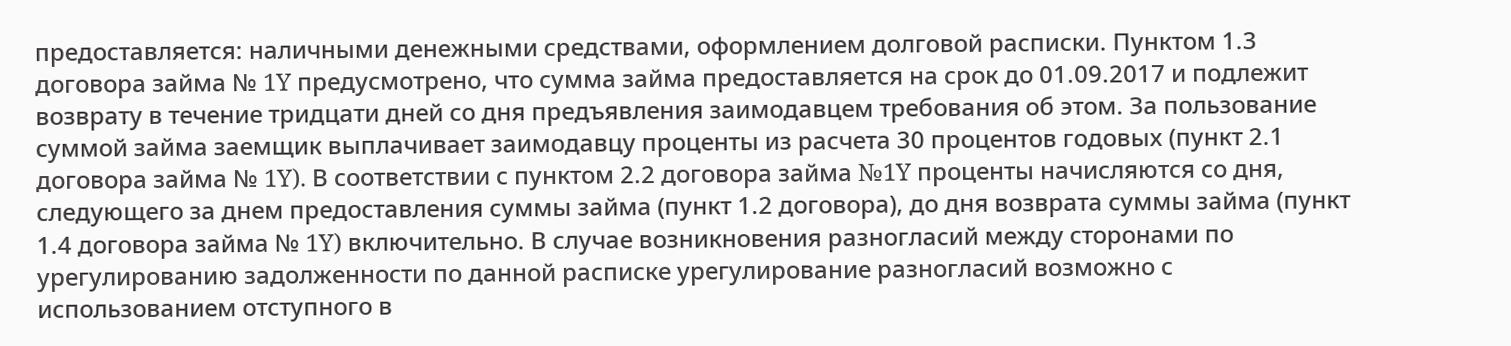предоставляется: наличными денежными средствами, оформлением долговой расписки. Пунктом 1.3 договора займа № 1Y предусмотрено, что сумма займа предоставляется на срок до 01.09.2017 и подлежит возврату в течение тридцати дней со дня предъявления заимодавцем требования об этом. За пользование суммой займа заемщик выплачивает заимодавцу проценты из расчета 30 процентов годовых (пункт 2.1 договора займа № 1Y). В соответствии с пунктом 2.2 договора займа №1Y проценты начисляются со дня, следующего за днем предоставления суммы займа (пункт 1.2 договора), до дня возврата суммы займа (пункт 1.4 договора займа № 1Y) включительно. В случае возникновения разногласий между сторонами по урегулированию задолженности по данной расписке урегулирование разногласий возможно с использованием отступного в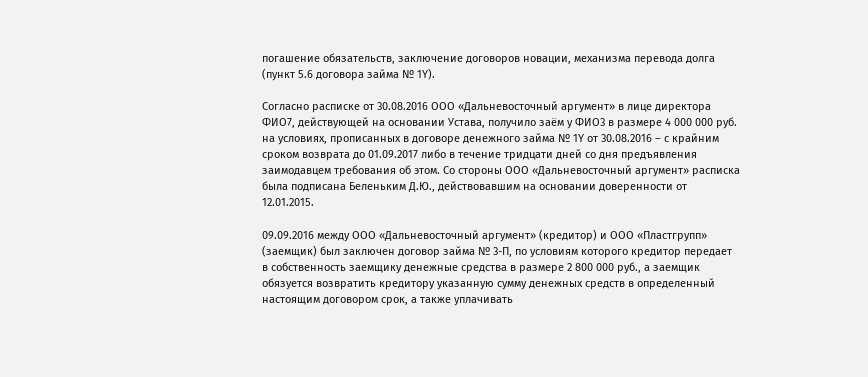погашение обязательств, заключение договоров новации, механизма перевода долга (пункт 5.6 договора займа № 1Y).

Согласно расписке от 30.08.2016 ООО «Дальневосточный аргумент» в лице директора ФИО7, действующей на основании Устава, получило заём у ФИО3 в размере 4 000 000 руб. на условиях, прописанных в договоре денежного займа № 1Y от 30.08.2016 – с крайним сроком возврата до 01.09.2017 либо в течение тридцати дней со дня предъявления заимодавцем требования об этом. Со стороны ООО «Дальневосточный аргумент» расписка была подписана Беленьким Д.Ю., действовавшим на основании доверенности от 12.01.2015.

09.09.2016 между ООО «Дальневосточный аргумент» (кредитор) и ООО «Пластгрупп» (заемщик) был заключен договор займа № 3-П, по условиям которого кредитор передает в собственность заемщику денежные средства в размере 2 800 000 руб., а заемщик обязуется возвратить кредитору указанную сумму денежных средств в определенный настоящим договором срок, а также уплачивать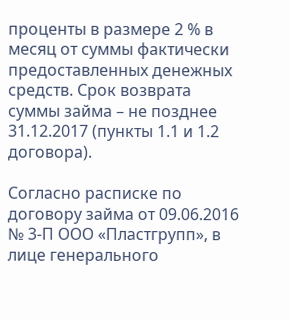проценты в размере 2 % в месяц от суммы фактически предоставленных денежных средств. Срок возврата суммы займа – не позднее 31.12.2017 (пункты 1.1 и 1.2 договора).

Согласно расписке по договору займа от 09.06.2016 № 3-П ООО «Пластгрупп», в лице генерального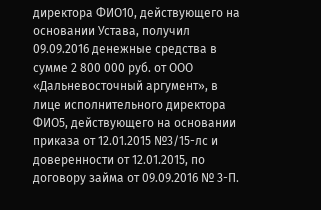директора ФИО10, действующего на основании Устава, получил 09.09.2016 денежные средства в сумме 2 800 000 руб. от ООО «Дальневосточный аргумент», в лице исполнительного директора ФИО5, действующего на основании приказа от 12.01.2015 №3/15-лс и доверенности от 12.01.2015, по договору займа от 09.09.2016 № 3-П.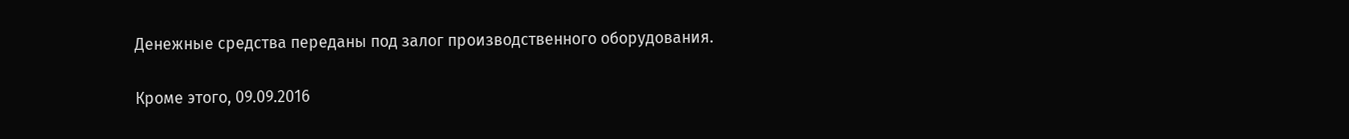Денежные средства переданы под залог производственного оборудования.

Кроме этого, 09.09.2016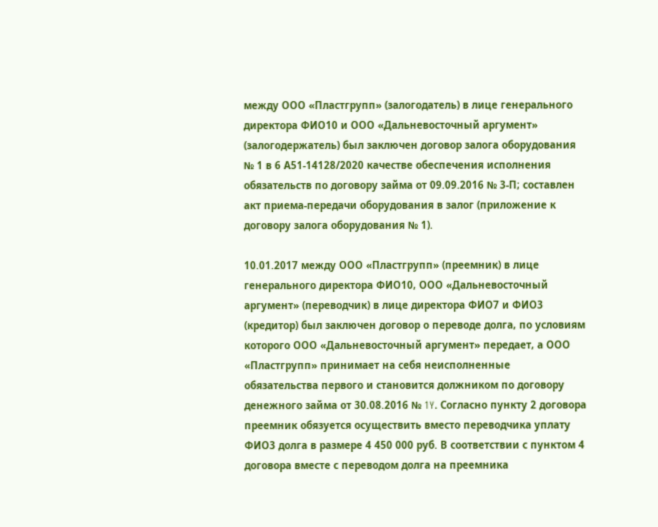между ООО «Пластгрупп» (залогодатель) в лице генерального директора ФИО10 и ООО «Дальневосточный аргумент» (залогодержатель) был заключен договор залога оборудования № 1 в 6 А51-14128/2020 качестве обеспечения исполнения обязательств по договору займа от 09.09.2016 № 3-П; составлен акт приема-передачи оборудования в залог (приложение к договору залога оборудования № 1).

10.01.2017 между ООО «Пластгрупп» (преемник) в лице генерального директора ФИО10, ООО «Дальневосточный аргумент» (переводчик) в лице директора ФИО7 и ФИО3 (кредитор) был заключен договор о переводе долга, по условиям которого ООО «Дальневосточный аргумент» передает, а ООО «Пластгрупп» принимает на себя неисполненные обязательства первого и становится должником по договору денежного займа от 30.08.2016 № 1Y. Согласно пункту 2 договора преемник обязуется осуществить вместо переводчика уплату ФИО3 долга в размере 4 450 000 руб. В соответствии с пунктом 4 договора вместе с переводом долга на преемника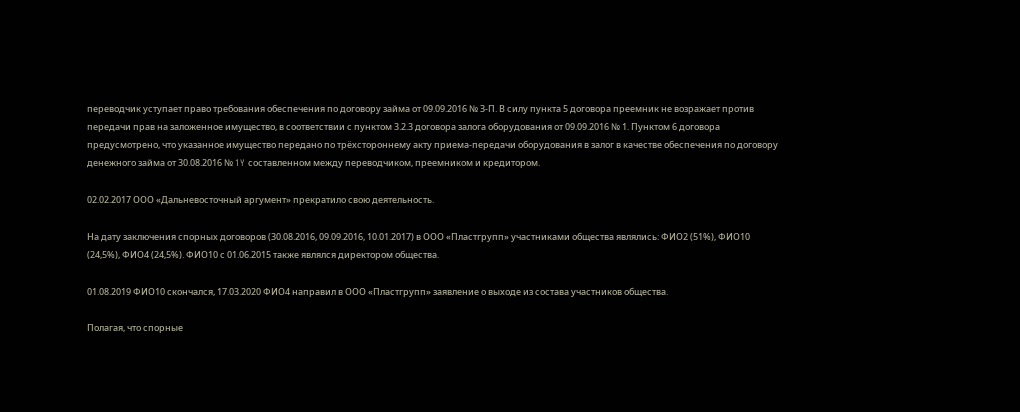переводчик уступает право требования обеспечения по договору займа от 09.09.2016 № З-П. В силу пункта 5 договора преемник не возражает против передачи прав на заложенное имущество, в соответствии с пунктом 3.2.3 договора залога оборудования от 09.09.2016 № 1. Пунктом 6 договора предусмотрено, что указанное имущество передано по трёхстороннему акту приема-передачи оборудования в залог в качестве обеспечения по договору денежного займа от 30.08.2016 № 1Y составленном между переводчиком, преемником и кредитором.

02.02.2017 ООО «Дальневосточный аргумент» прекратило свою деятельность.

На дату заключения спорных договоров (30.08.2016, 09.09.2016, 10.01.2017) в ООО «Пластгрупп» участниками общества являлись: ФИО2 (51%), ФИО10 (24,5%), ФИО4 (24,5%). ФИО10 с 01.06.2015 также являлся директором общества.

01.08.2019 ФИО10 скончался, 17.03.2020 ФИО4 направил в ООО «Пластгрупп» заявление о выходе из состава участников общества.

Полагая, что спорные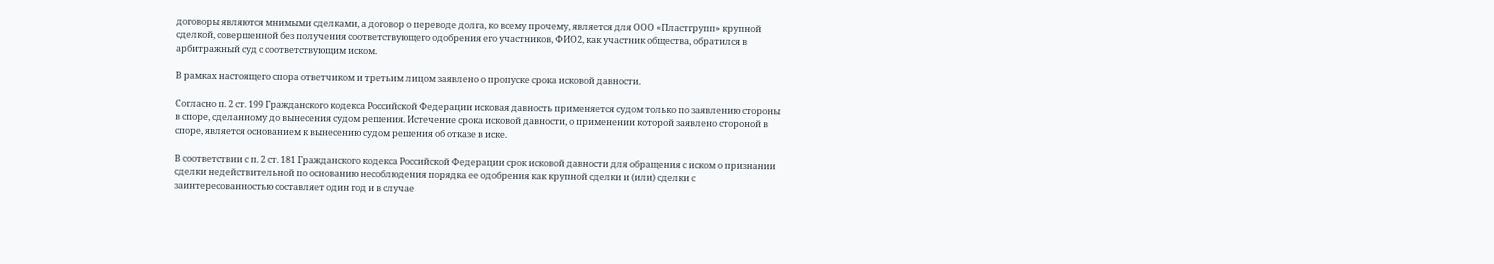договоры являются мнимыми сделками, а договор о переводе долга, ко всему прочему, является для ООО «Пластгрупп» крупной сделкой, совершенной без получения соответствующего одобрения его участников, ФИО2, как участник общества, обратился в арбитражный суд с соответствующим иском.

В рамках настоящего спора ответчиком и третьим лицом заявлено о пропуске срока исковой давности.

Согласно п. 2 ст. 199 Гражданского кодекса Российской Федерации исковая давность применяется судом только по заявлению стороны в споре, сделанному до вынесения судом решения. Истечение срока исковой давности, о применении которой заявлено стороной в споре, является основанием к вынесению судом решения об отказе в иске.

В соответствии с п. 2 ст. 181 Гражданского кодекса Российской Федерации срок исковой давности для обращения с иском о признании сделки недействительной по основанию несоблюдения порядка ее одобрения как крупной сделки и (или) сделки с заинтересованностью составляет один год и в случае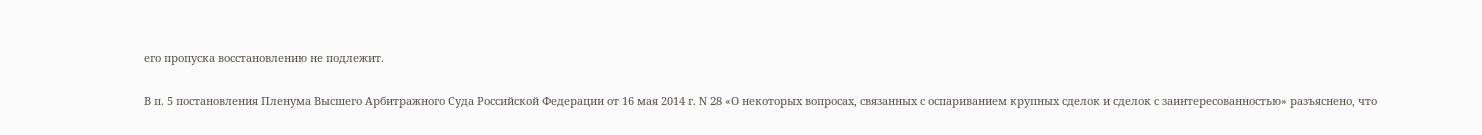его пропуска восстановлению не подлежит.

В п. 5 постановления Пленума Высшего Арбитражного Суда Российской Федерации от 16 мая 2014 г. N 28 «О некоторых вопросах, связанных с оспариванием крупных сделок и сделок с заинтересованностью» разъяснено, что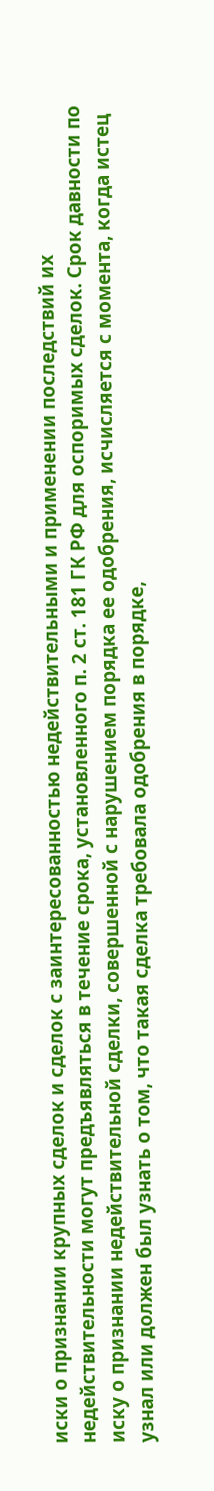иски о признании крупных сделок и сделок с заинтересованностью недействительными и применении последствий их недействительности могут предъявляться в течение срока, установленного п. 2 ст. 181 ГК РФ для оспоримых сделок. Срок давности по иску о признании недействительной сделки, совершенной с нарушением порядка ее одобрения, исчисляется с момента, когда истец узнал или должен был узнать о том, что такая сделка требовала одобрения в порядке,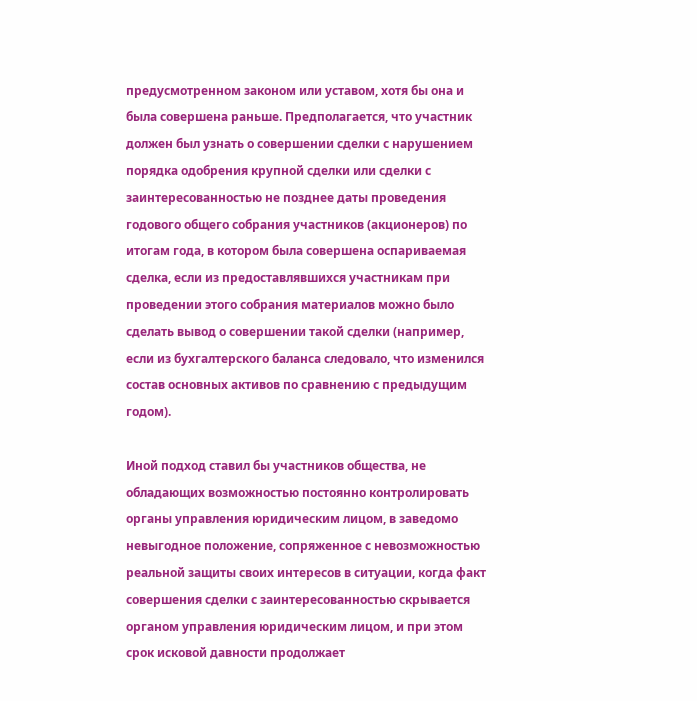предусмотренном законом или уставом, хотя бы она и была совершена раньше. Предполагается, что участник должен был узнать о совершении сделки с нарушением порядка одобрения крупной сделки или сделки с заинтересованностью не позднее даты проведения годового общего собрания участников (акционеров) по итогам года, в котором была совершена оспариваемая сделка, если из предоставлявшихся участникам при проведении этого собрания материалов можно было сделать вывод о совершении такой сделки (например, если из бухгалтерского баланса следовало, что изменился состав основных активов по сравнению с предыдущим годом).

Иной подход ставил бы участников общества, не обладающих возможностью постоянно контролировать органы управления юридическим лицом, в заведомо невыгодное положение, сопряженное с невозможностью реальной защиты своих интересов в ситуации, когда факт совершения сделки с заинтересованностью скрывается органом управления юридическим лицом, и при этом срок исковой давности продолжает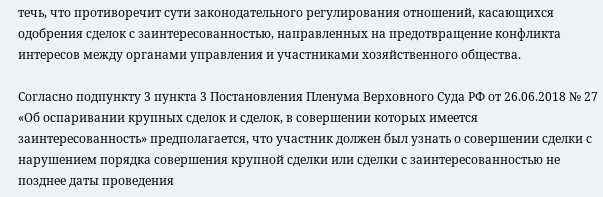течь, что противоречит сути законодательного регулирования отношений, касающихся одобрения сделок с заинтересованностью, направленных на предотвращение конфликта интересов между органами управления и участниками хозяйственного общества.

Согласно подпункту 3 пункта 3 Постановления Пленума Верховного Суда РФ от 26.06.2018 № 27 «Об оспаривании крупных сделок и сделок, в совершении которых имеется заинтересованность» предполагается, что участник должен был узнать о совершении сделки с нарушением порядка совершения крупной сделки или сделки с заинтересованностью не позднее даты проведения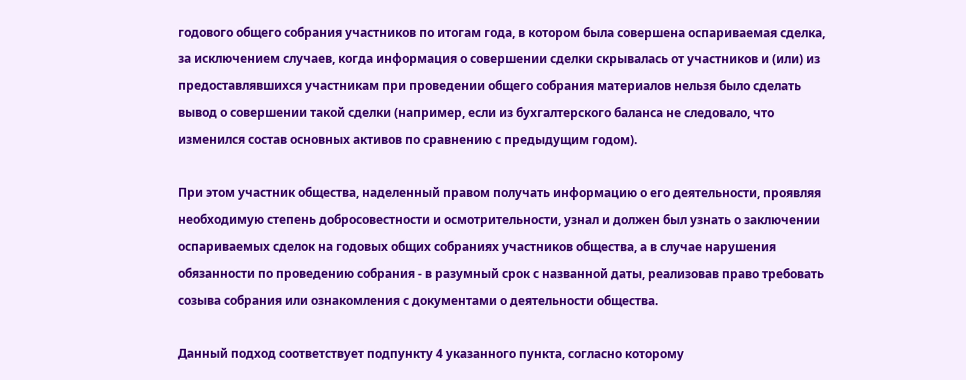годового общего собрания участников по итогам года, в котором была совершена оспариваемая сделка, за исключением случаев, когда информация о совершении сделки скрывалась от участников и (или) из предоставлявшихся участникам при проведении общего собрания материалов нельзя было сделать вывод о совершении такой сделки (например, если из бухгалтерского баланса не следовало, что изменился состав основных активов по сравнению с предыдущим годом).

При этом участник общества, наделенный правом получать информацию о его деятельности, проявляя необходимую степень добросовестности и осмотрительности, узнал и должен был узнать о заключении оспариваемых сделок на годовых общих собраниях участников общества, а в случае нарушения обязанности по проведению собрания - в разумный срок с названной даты, реализовав право требовать созыва собрания или ознакомления с документами о деятельности общества.

Данный подход соответствует подпункту 4 указанного пункта, согласно которому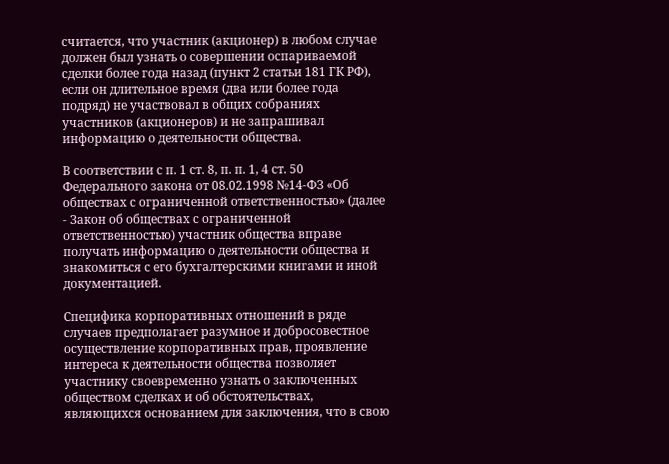считается, что участник (акционер) в любом случае должен был узнать о совершении оспариваемой сделки более года назад (пункт 2 статьи 181 ГК РФ), если он длительное время (два или более года подряд) не участвовал в общих собраниях участников (акционеров) и не запрашивал информацию о деятельности общества.

В соответствии с п. 1 ст. 8, п. п. 1, 4 ст. 50 Федерального закона от 08.02.1998 №14-ФЗ «Об обществах с ограниченной ответственностью» (далее - Закон об обществах с ограниченной ответственностью) участник общества вправе получать информацию о деятельности общества и знакомиться с его бухгалтерскими книгами и иной документацией.

Специфика корпоративных отношений в ряде случаев предполагает разумное и добросовестное осуществление корпоративных прав, проявление интереса к деятельности общества позволяет участнику своевременно узнать о заключенных обществом сделках и об обстоятельствах, являющихся основанием для заключения, что в свою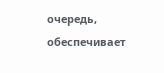очередь, обеспечивает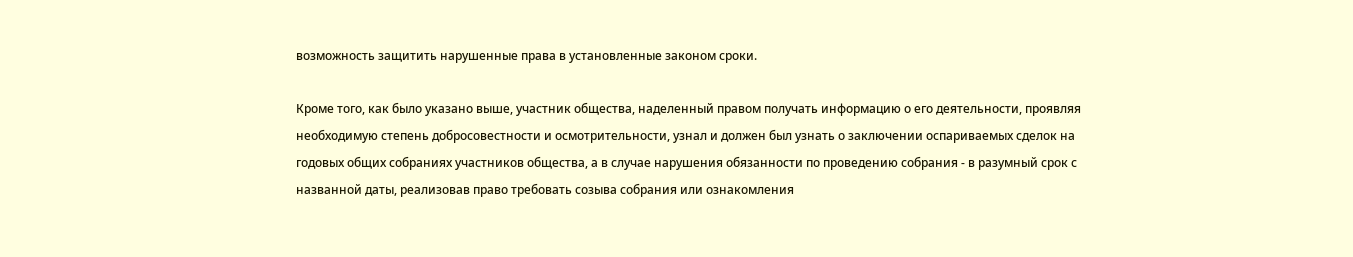возможность защитить нарушенные права в установленные законом сроки.

Кроме того, как было указано выше, участник общества, наделенный правом получать информацию о его деятельности, проявляя необходимую степень добросовестности и осмотрительности, узнал и должен был узнать о заключении оспариваемых сделок на годовых общих собраниях участников общества, а в случае нарушения обязанности по проведению собрания - в разумный срок с названной даты, реализовав право требовать созыва собрания или ознакомления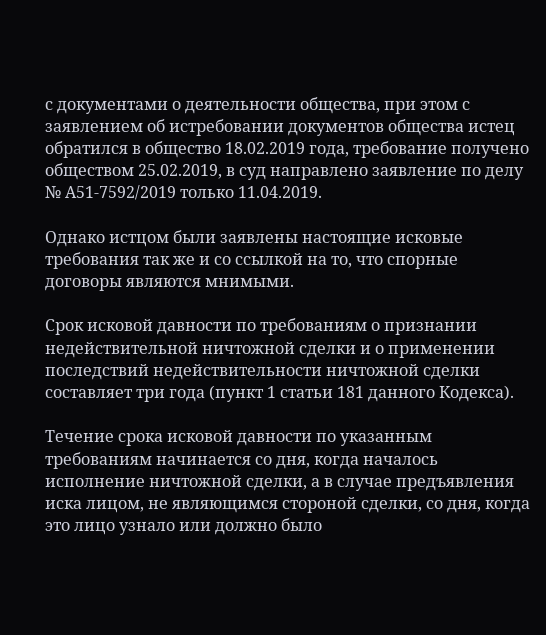с документами о деятельности общества, при этом с заявлением об истребовании документов общества истец обратился в общество 18.02.2019 года, требование получено обществом 25.02.2019, в суд направлено заявление по делу № А51-7592/2019 только 11.04.2019.

Однако истцом были заявлены настоящие исковые требования так же и со ссылкой на то, что спорные договоры являются мнимыми.

Срок исковой давности по требованиям о признании недействительной ничтожной сделки и о применении последствий недействительности ничтожной сделки составляет три года (пункт 1 статьи 181 данного Кодекса).

Течение срока исковой давности по указанным требованиям начинается со дня, когда началось исполнение ничтожной сделки, а в случае предъявления иска лицом, не являющимся стороной сделки, со дня, когда это лицо узнало или должно было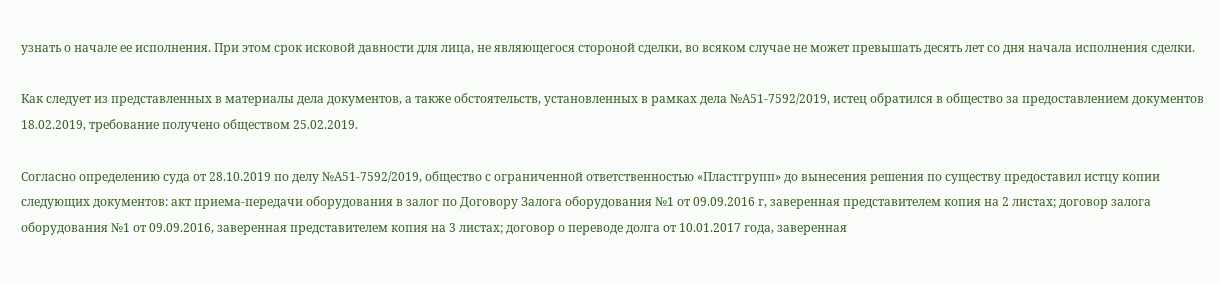узнать о начале ее исполнения. При этом срок исковой давности для лица, не являющегося стороной сделки, во всяком случае не может превышать десять лет со дня начала исполнения сделки.

Как следует из представленных в материалы дела документов, а также обстоятельств, установленных в рамках дела №А51-7592/2019, истец обратился в общество за предоставлением документов 18.02.2019, требование получено обществом 25.02.2019.

Согласно определению суда от 28.10.2019 по делу №А51-7592/2019, общество с ограниченной ответственностью «Пластгрупп» до вынесения решения по существу предоставил истцу копии следующих документов: акт приема-передачи оборудования в залог по Договору Залога оборудования №1 от 09.09.2016 г, заверенная представителем копия на 2 листах; договор залога оборудования №1 от 09.09.2016, заверенная представителем копия на 3 листах; договор о переводе долга от 10.01.2017 года, заверенная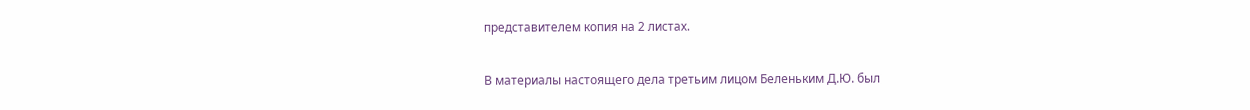представителем копия на 2 листах.

В материалы настоящего дела третьим лицом Беленьким Д.Ю. был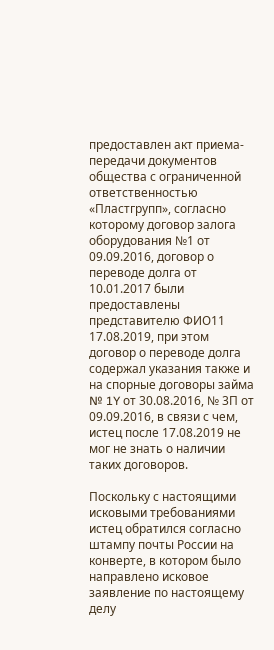предоставлен акт приема-передачи документов общества с ограниченной ответственностью «Пластгрупп», согласно которому договор залога оборудования №1 от 09.09.2016, договор о переводе долга от 10.01.2017 были предоставлены представителю ФИО11 17.08.2019, при этом договор о переводе долга содержал указания также и на спорные договоры займа № 1Y от 30.08.2016, № 3П от 09.09.2016, в связи с чем, истец после 17.08.2019 не мог не знать о наличии таких договоров.

Поскольку с настоящими исковыми требованиями истец обратился согласно штампу почты России на конверте, в котором было направлено исковое заявление по настоящему делу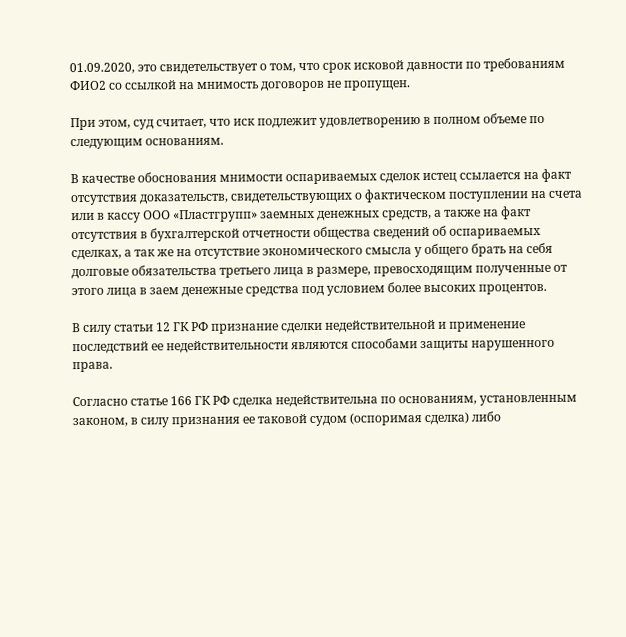01.09.2020, это свидетельствует о том, что срок исковой давности по требованиям ФИО2 со ссылкой на мнимость договоров не пропущен.

При этом, суд считает, что иск подлежит удовлетворению в полном объеме по следующим основаниям.

В качестве обоснования мнимости оспариваемых сделок истец ссылается на факт отсутствия доказательств, свидетельствующих о фактическом поступлении на счета или в кассу ООО «Пластгрупп» заемных денежных средств, а также на факт отсутствия в бухгалтерской отчетности общества сведений об оспариваемых сделках, а так же на отсутствие экономического смысла у общего брать на себя долговые обязательства третьего лица в размере, превосходящим полученные от этого лица в заем денежные средства под условием более высоких процентов.

В силу статьи 12 ГК РФ признание сделки недействительной и применение последствий ее недействительности являются способами защиты нарушенного права.

Согласно статье 166 ГК РФ сделка недействительна по основаниям, установленным законом, в силу признания ее таковой судом (оспоримая сделка) либо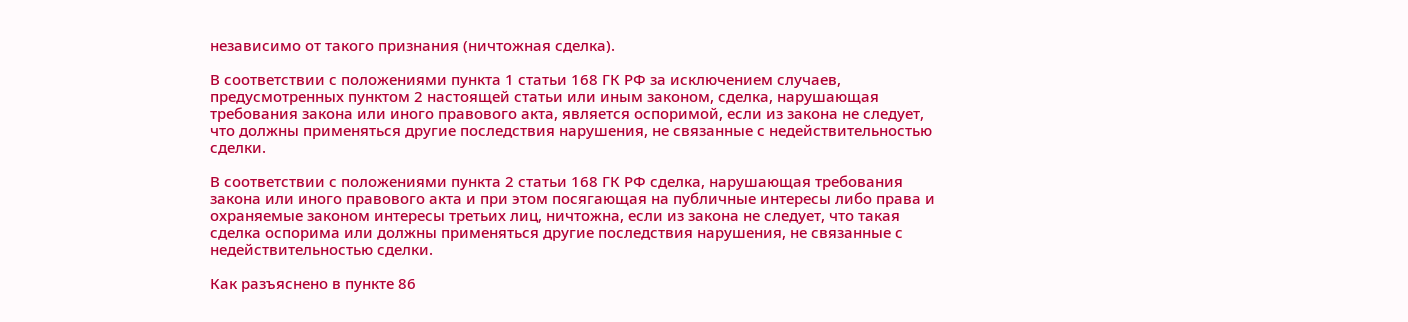независимо от такого признания (ничтожная сделка).

В соответствии с положениями пункта 1 статьи 168 ГК РФ за исключением случаев, предусмотренных пунктом 2 настоящей статьи или иным законом, сделка, нарушающая требования закона или иного правового акта, является оспоримой, если из закона не следует, что должны применяться другие последствия нарушения, не связанные с недействительностью сделки.

В соответствии с положениями пункта 2 статьи 168 ГК РФ сделка, нарушающая требования закона или иного правового акта и при этом посягающая на публичные интересы либо права и охраняемые законом интересы третьих лиц, ничтожна, если из закона не следует, что такая сделка оспорима или должны применяться другие последствия нарушения, не связанные с недействительностью сделки.

Как разъяснено в пункте 86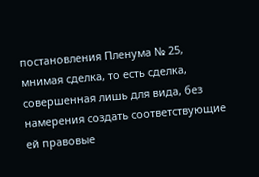постановления Пленума № 25, мнимая сделка, то есть сделка, совершенная лишь для вида, без намерения создать соответствующие ей правовые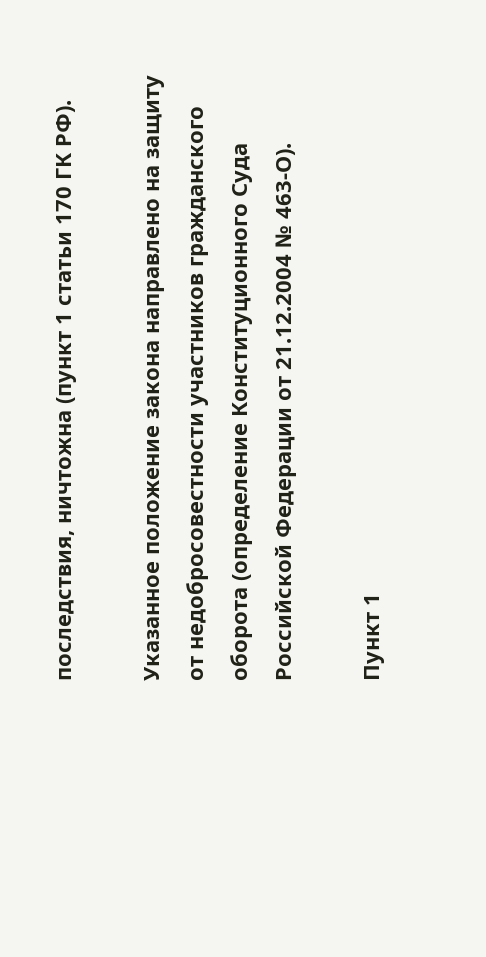последствия, ничтожна (пункт 1 статьи 170 ГК РФ).

Указанное положение закона направлено на защиту от недобросовестности участников гражданского оборота (определение Конституционного Суда Российской Федерации от 21.12.2004 № 463-О).

Пункт 1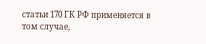статьи 170 ГК РФ применяется в том случае,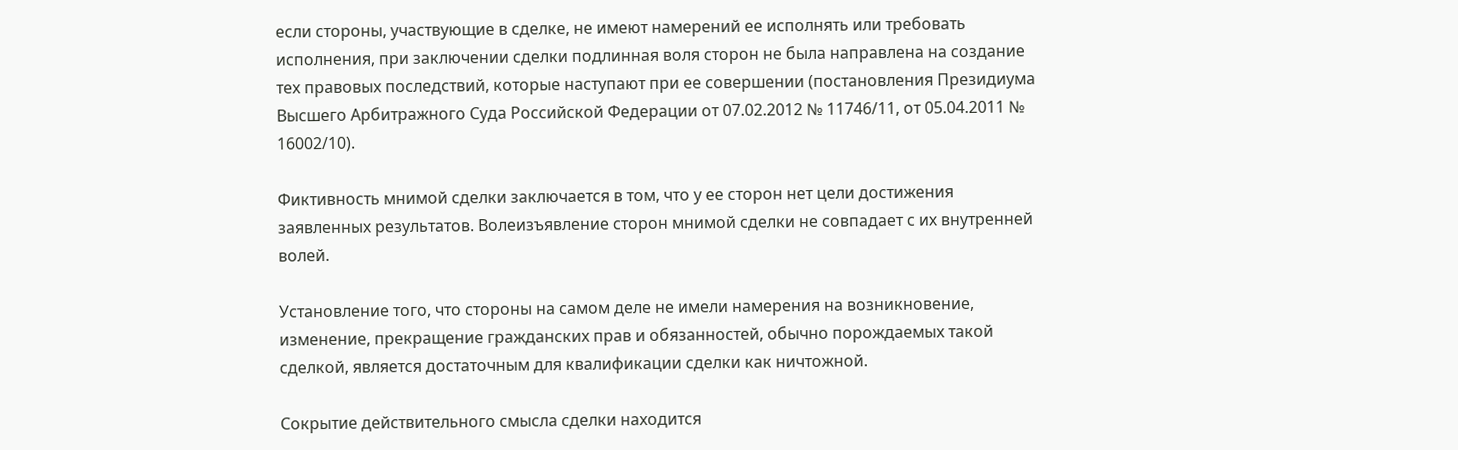если стороны, участвующие в сделке, не имеют намерений ее исполнять или требовать исполнения, при заключении сделки подлинная воля сторон не была направлена на создание тех правовых последствий, которые наступают при ее совершении (постановления Президиума Высшего Арбитражного Суда Российской Федерации от 07.02.2012 № 11746/11, от 05.04.2011 № 16002/10).

Фиктивность мнимой сделки заключается в том, что у ее сторон нет цели достижения заявленных результатов. Волеизъявление сторон мнимой сделки не совпадает с их внутренней волей.

Установление того, что стороны на самом деле не имели намерения на возникновение, изменение, прекращение гражданских прав и обязанностей, обычно порождаемых такой сделкой, является достаточным для квалификации сделки как ничтожной.

Сокрытие действительного смысла сделки находится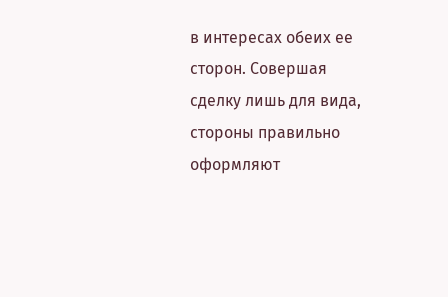в интересах обеих ее сторон. Совершая сделку лишь для вида, стороны правильно оформляют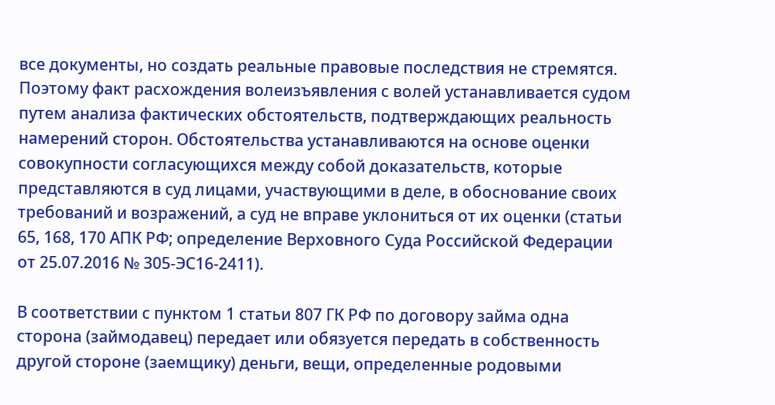все документы, но создать реальные правовые последствия не стремятся. Поэтому факт расхождения волеизъявления с волей устанавливается судом путем анализа фактических обстоятельств, подтверждающих реальность намерений сторон. Обстоятельства устанавливаются на основе оценки совокупности согласующихся между собой доказательств, которые представляются в суд лицами, участвующими в деле, в обоснование своих требований и возражений, а суд не вправе уклониться от их оценки (статьи 65, 168, 170 АПК РФ; определение Верховного Суда Российской Федерации от 25.07.2016 № 305-ЭС16-2411).

В соответствии с пунктом 1 статьи 807 ГК РФ по договору займа одна сторона (займодавец) передает или обязуется передать в собственность другой стороне (заемщику) деньги, вещи, определенные родовыми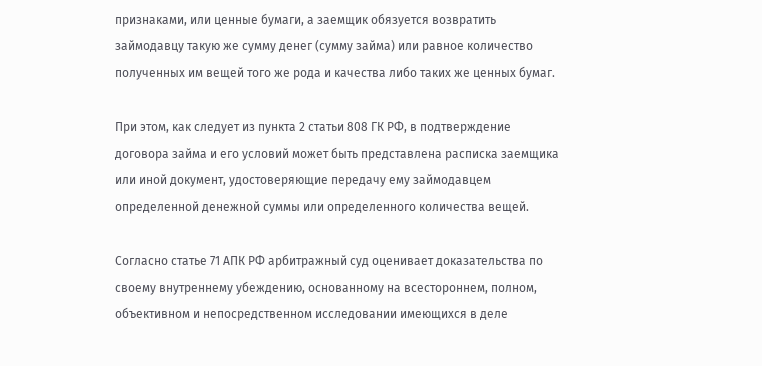признаками, или ценные бумаги, а заемщик обязуется возвратить займодавцу такую же сумму денег (сумму займа) или равное количество полученных им вещей того же рода и качества либо таких же ценных бумаг.

При этом, как следует из пункта 2 статьи 808 ГК РФ, в подтверждение договора займа и его условий может быть представлена расписка заемщика или иной документ, удостоверяющие передачу ему займодавцем определенной денежной суммы или определенного количества вещей.

Согласно статье 71 АПК РФ арбитражный суд оценивает доказательства по своему внутреннему убеждению, основанному на всестороннем, полном, объективном и непосредственном исследовании имеющихся в деле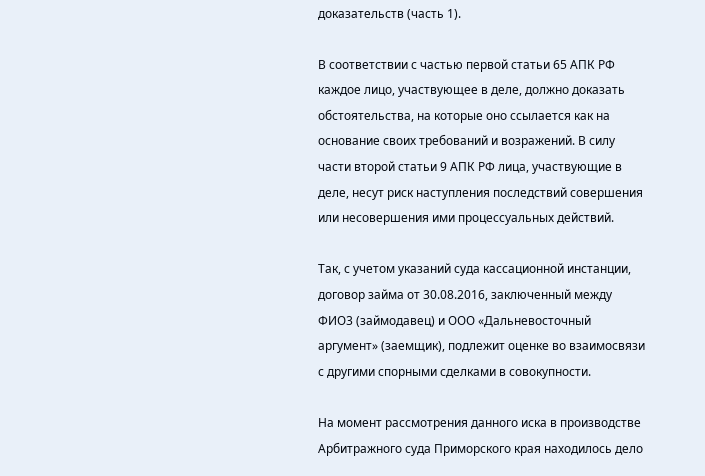доказательств (часть 1).

В соответствии с частью первой статьи 65 АПК РФ каждое лицо, участвующее в деле, должно доказать обстоятельства, на которые оно ссылается как на основание своих требований и возражений. В силу части второй статьи 9 АПК РФ лица, участвующие в деле, несут риск наступления последствий совершения или несовершения ими процессуальных действий.

Так, с учетом указаний суда кассационной инстанции, договор займа от 30.08.2016, заключенный между ФИО3 (займодавец) и ООО «Дальневосточный аргумент» (заемщик), подлежит оценке во взаимосвязи с другими спорными сделками в совокупности.

На момент рассмотрения данного иска в производстве Арбитражного суда Приморского края находилось дело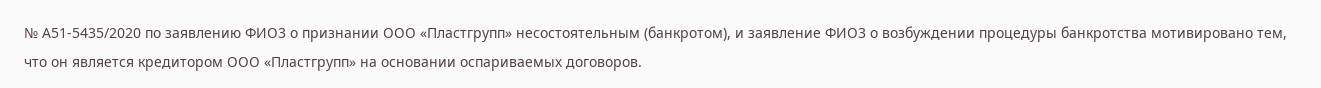№ А51-5435/2020 по заявлению ФИО3 о признании ООО «Пластгрупп» несостоятельным (банкротом), и заявление ФИО3 о возбуждении процедуры банкротства мотивировано тем, что он является кредитором ООО «Пластгрупп» на основании оспариваемых договоров.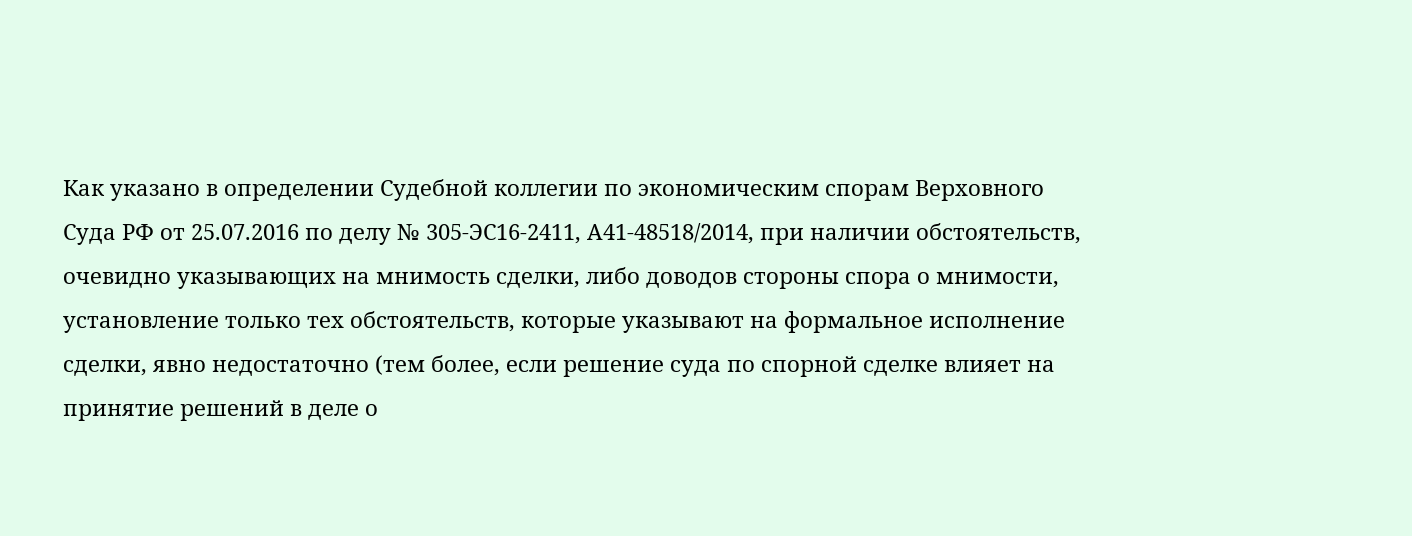Как указано в определении Судебной коллегии по экономическим спорам Верховного Суда РФ от 25.07.2016 по делу № 305-ЭС16-2411, А41-48518/2014, при наличии обстоятельств, очевидно указывающих на мнимость сделки, либо доводов стороны спора о мнимости, установление только тех обстоятельств, которые указывают на формальное исполнение сделки, явно недостаточно (тем более, если решение суда по спорной сделке влияет на принятие решений в деле о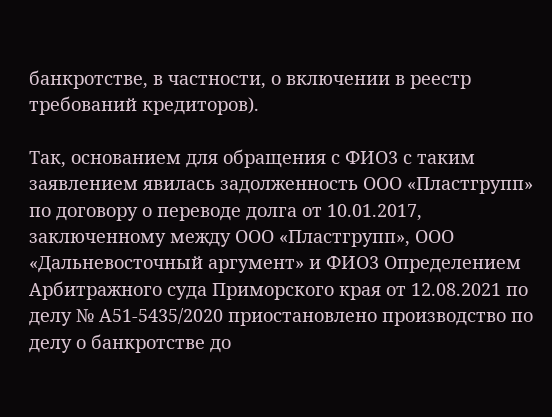банкротстве, в частности, о включении в реестр требований кредиторов).

Так, основанием для обращения с ФИО3 с таким заявлением явилась задолженность ООО «Пластгрупп» по договору о переводе долга от 10.01.2017, заключенному между ООО «Пластгрупп», ООО «Дальневосточный аргумент» и ФИО3 Определением Арбитражного суда Приморского края от 12.08.2021 по делу № А51-5435/2020 приостановлено производство по делу о банкротстве до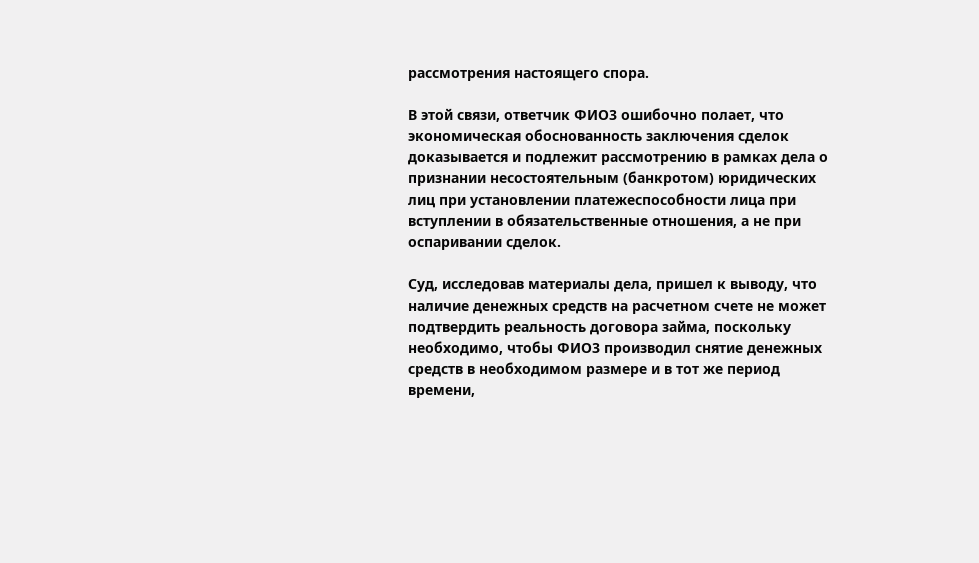рассмотрения настоящего спора.

В этой связи, ответчик ФИО3 ошибочно полает, что экономическая обоснованность заключения сделок доказывается и подлежит рассмотрению в рамках дела о признании несостоятельным (банкротом) юридических лиц при установлении платежеспособности лица при вступлении в обязательственные отношения, а не при оспаривании сделок.

Суд, исследовав материалы дела, пришел к выводу, что наличие денежных средств на расчетном счете не может подтвердить реальность договора займа, поскольку необходимо, чтобы ФИО3 производил снятие денежных средств в необходимом размере и в тот же период времени,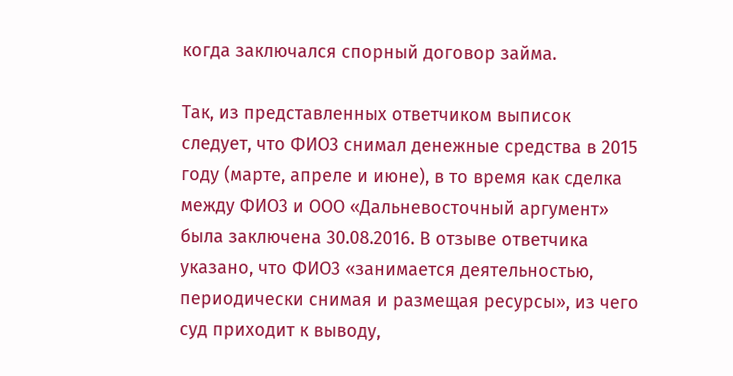когда заключался спорный договор займа.

Так, из представленных ответчиком выписок следует, что ФИО3 снимал денежные средства в 2015 году (марте, апреле и июне), в то время как сделка между ФИО3 и ООО «Дальневосточный аргумент» была заключена 30.08.2016. В отзыве ответчика указано, что ФИО3 «занимается деятельностью, периодически снимая и размещая ресурсы», из чего суд приходит к выводу,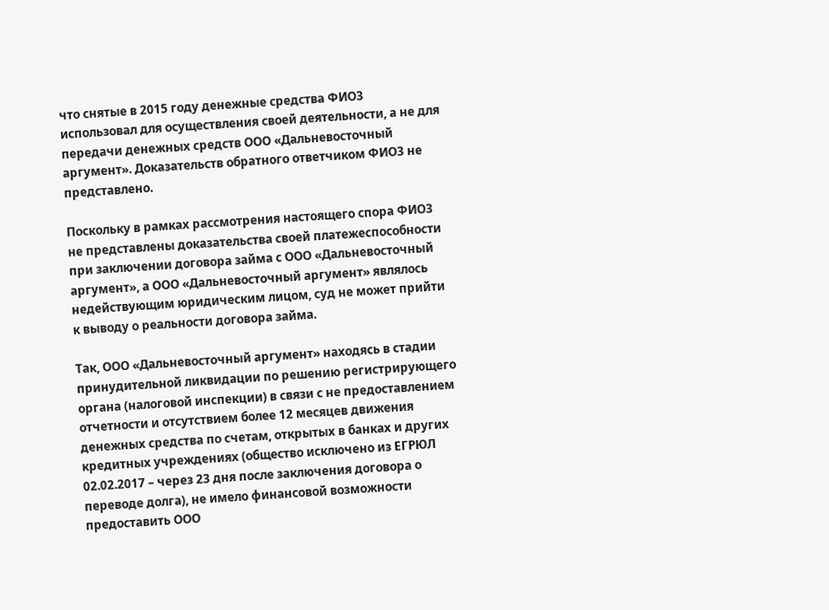что снятые в 2015 году денежные средства ФИО3 использовал для осуществления своей деятельности, а не для передачи денежных средств ООО «Дальневосточный аргумент». Доказательств обратного ответчиком ФИО3 не представлено.

Поскольку в рамках рассмотрения настоящего спора ФИО3 не представлены доказательства своей платежеспособности при заключении договора займа с ООО «Дальневосточный аргумент», а ООО «Дальневосточный аргумент» являлось недействующим юридическим лицом, суд не может прийти к выводу о реальности договора займа.

Так, ООО «Дальневосточный аргумент» находясь в стадии принудительной ликвидации по решению регистрирующего органа (налоговой инспекции) в связи с не предоставлением отчетности и отсутствием более 12 месяцев движения денежных средства по счетам, открытых в банках и других кредитных учреждениях (общество исключено из ЕГРЮЛ 02.02.2017 – через 23 дня после заключения договора о переводе долга), не имело финансовой возможности предоставить ООО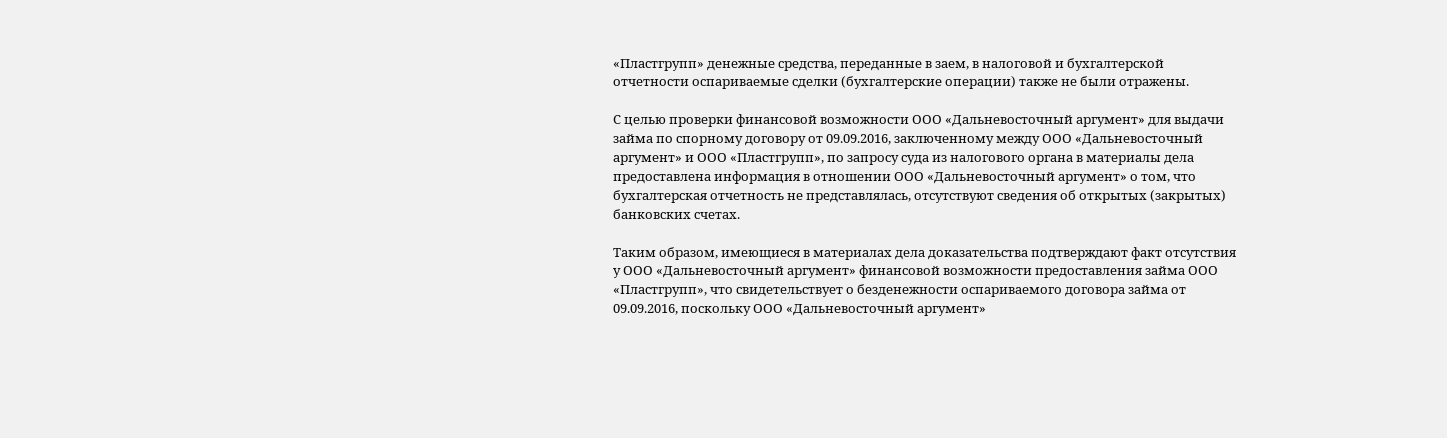«Пластгрупп» денежные средства, переданные в заем, в налоговой и бухгалтерской отчетности оспариваемые сделки (бухгалтерские операции) также не были отражены.

С целью проверки финансовой возможности ООО «Дальневосточный аргумент» для выдачи займа по спорному договору от 09.09.2016, заключенному между ООО «Дальневосточный аргумент» и ООО «Пластгрупп», по запросу суда из налогового органа в материалы дела предоставлена информация в отношении ООО «Дальневосточный аргумент» о том, что бухгалтерская отчетность не представлялась, отсутствуют сведения об открытых (закрытых) банковских счетах.

Таким образом, имеющиеся в материалах дела доказательства подтверждают факт отсутствия у ООО «Дальневосточный аргумент» финансовой возможности предоставления займа ООО «Пластгрупп», что свидетельствует о безденежности оспариваемого договора займа от 09.09.2016, поскольку ООО «Дальневосточный аргумент»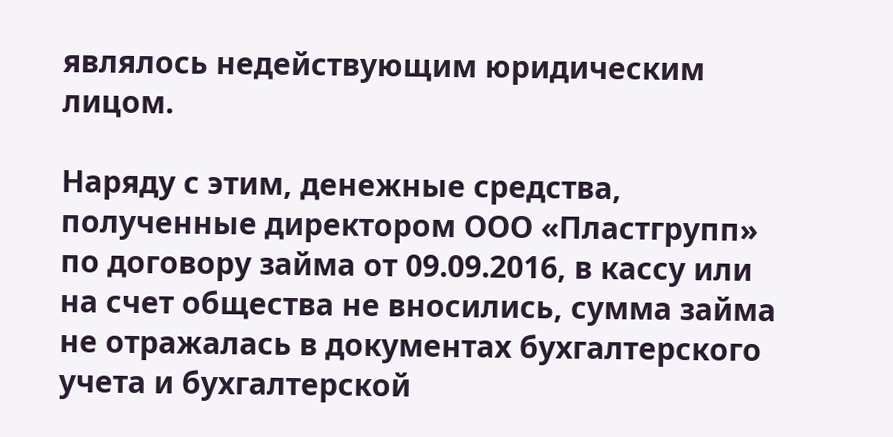являлось недействующим юридическим лицом.

Наряду с этим, денежные средства, полученные директором ООО «Пластгрупп» по договору займа от 09.09.2016, в кассу или на счет общества не вносились, сумма займа не отражалась в документах бухгалтерского учета и бухгалтерской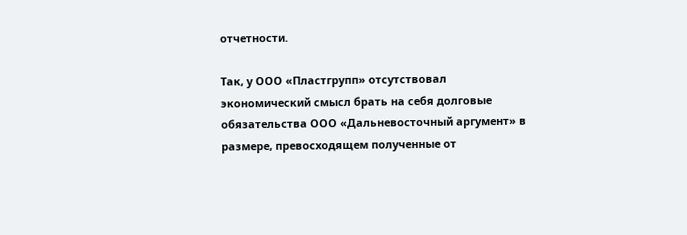отчетности.

Так, у ООО «Пластгрупп» отсутствовал экономический смысл брать на себя долговые обязательства ООО «Дальневосточный аргумент» в размере, превосходящем полученные от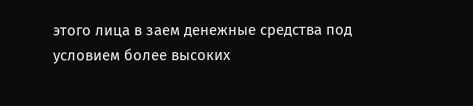этого лица в заем денежные средства под условием более высоких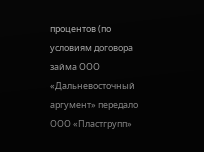процентов (по условиям договора займа ООО «Дальневосточный аргумент» передало ООО «Пластгрупп»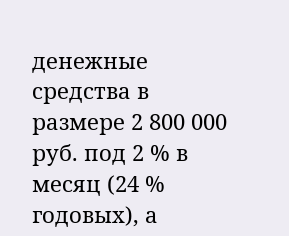денежные средства в размере 2 800 000 руб. под 2 % в месяц (24 % годовых), а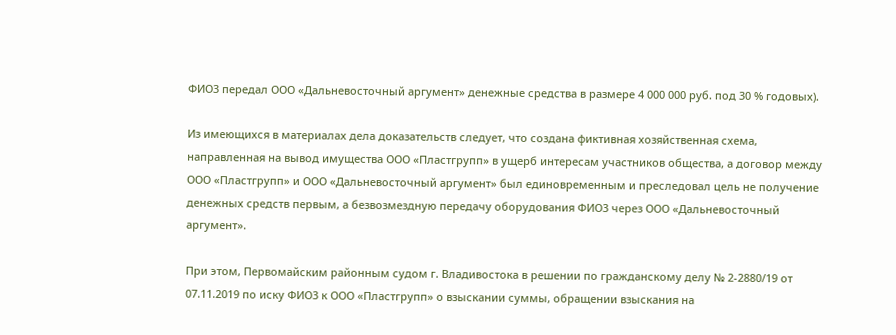ФИО3 передал ООО «Дальневосточный аргумент» денежные средства в размере 4 000 000 руб. под 30 % годовых).

Из имеющихся в материалах дела доказательств следует, что создана фиктивная хозяйственная схема, направленная на вывод имущества ООО «Пластгрупп» в ущерб интересам участников общества, а договор между ООО «Пластгрупп» и ООО «Дальневосточный аргумент» был единовременным и преследовал цель не получение денежных средств первым, а безвозмездную передачу оборудования ФИО3 через ООО «Дальневосточный аргумент».

При этом, Первомайским районным судом г. Владивостока в решении по гражданскому делу № 2-2880/19 от 07.11.2019 по иску ФИО3 к ООО «Пластгрупп» о взыскании суммы, обращении взыскания на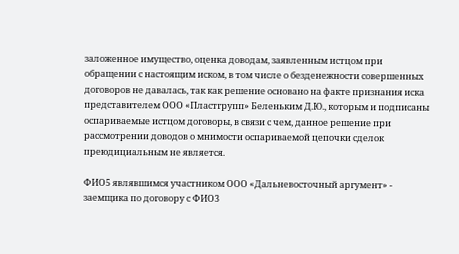заложенное имущество, оценка доводам, заявленным истцом при обращении с настоящим иском, в том числе о безденежности совершенных договоров не давалась, так как решение основано на факте признания иска представителем ООО «Пластгрупп» Беленьким Д.Ю., которым и подписаны оспариваемые истцом договоры, в связи с чем, данное решение при рассмотрении доводов о мнимости оспариваемой цепочки сделок преюдициальным не является.

ФИО5 являвшимся участником ООО «Дальневосточный аргумент» - заемщика по договору с ФИО3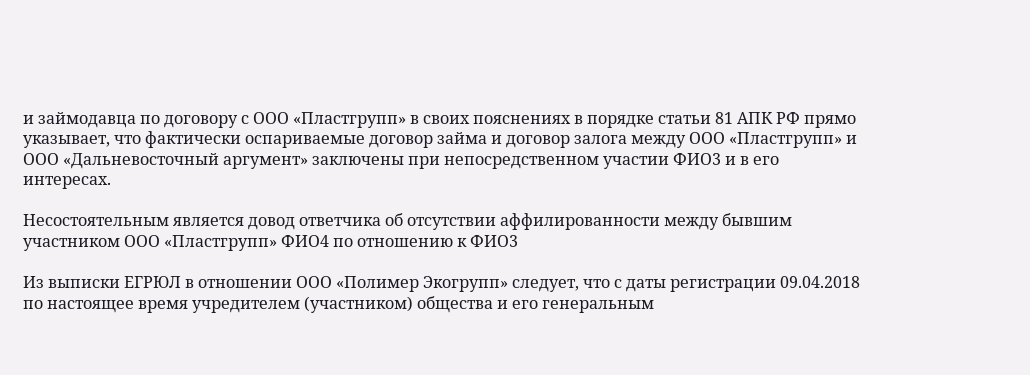и займодавца по договору с ООО «Пластгрупп» в своих пояснениях в порядке статьи 81 АПК РФ прямо указывает, что фактически оспариваемые договор займа и договор залога между ООО «Пластгрупп» и ООО «Дальневосточный аргумент» заключены при непосредственном участии ФИО3 и в его интересах.

Несостоятельным является довод ответчика об отсутствии аффилированности между бывшим участником ООО «Пластгрупп» ФИО4 по отношению к ФИО3

Из выписки ЕГРЮЛ в отношении ООО «Полимер Экогрупп» следует, что с даты регистрации 09.04.2018 по настоящее время учредителем (участником) общества и его генеральным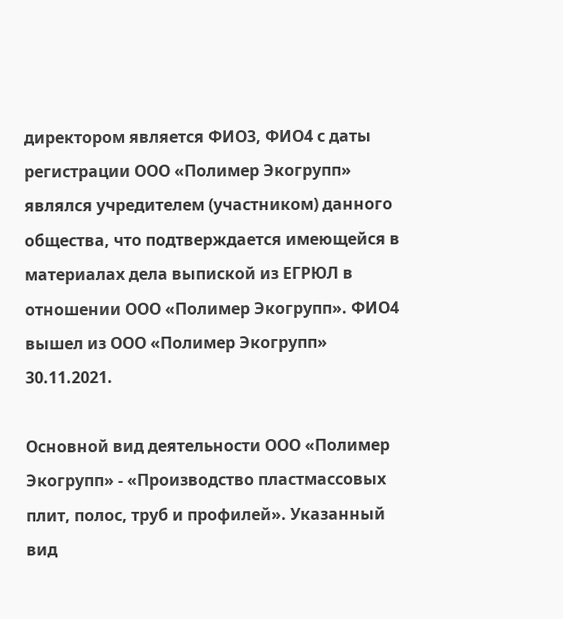директором является ФИО3, ФИО4 с даты регистрации ООО «Полимер Экогрупп» являлся учредителем (участником) данного общества, что подтверждается имеющейся в материалах дела выпиской из ЕГРЮЛ в отношении ООО «Полимер Экогрупп». ФИО4 вышел из ООО «Полимер Экогрупп» 30.11.2021.

Основной вид деятельности ООО «Полимер Экогрупп» - «Производство пластмассовых плит, полос, труб и профилей». Указанный вид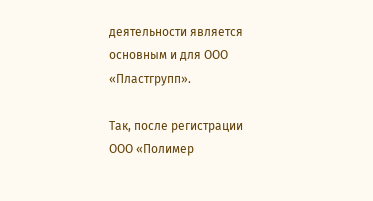деятельности является основным и для ООО «Пластгрупп».

Так, после регистрации ООО «Полимер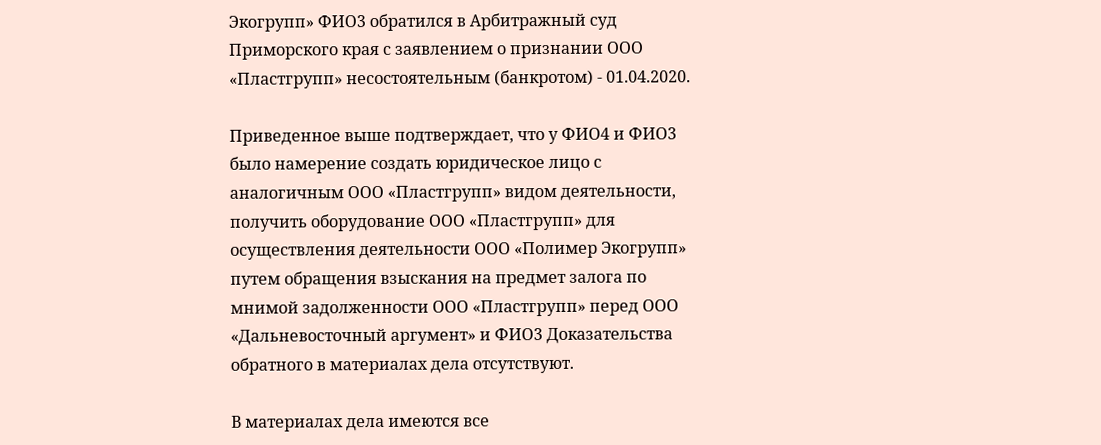Экогрупп» ФИО3 обратился в Арбитражный суд Приморского края с заявлением о признании ООО «Пластгрупп» несостоятельным (банкротом) - 01.04.2020.

Приведенное выше подтверждает, что у ФИО4 и ФИО3 было намерение создать юридическое лицо с аналогичным ООО «Пластгрупп» видом деятельности, получить оборудование ООО «Пластгрупп» для осуществления деятельности ООО «Полимер Экогрупп» путем обращения взыскания на предмет залога по мнимой задолженности ООО «Пластгрупп» перед ООО «Дальневосточный аргумент» и ФИО3 Доказательства обратного в материалах дела отсутствуют.

В материалах дела имеются все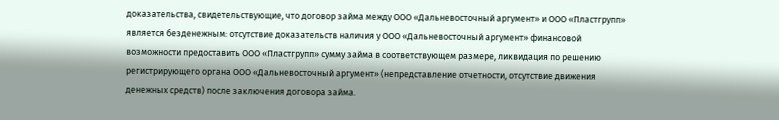доказательства, свидетельствующие, что договор займа между ООО «Дальневосточный аргумент» и ООО «Пластгрупп» является безденежным: отсутствие доказательств наличия у ООО «Дальневосточный аргумент» финансовой возможности предоставить ООО «Пластгрупп» сумму займа в соответствующем размере, ликвидация по решению регистрирующего органа ООО «Дальневосточный аргумент» (непредставление отчетности, отсутствие движения денежных средств) после заключения договора займа.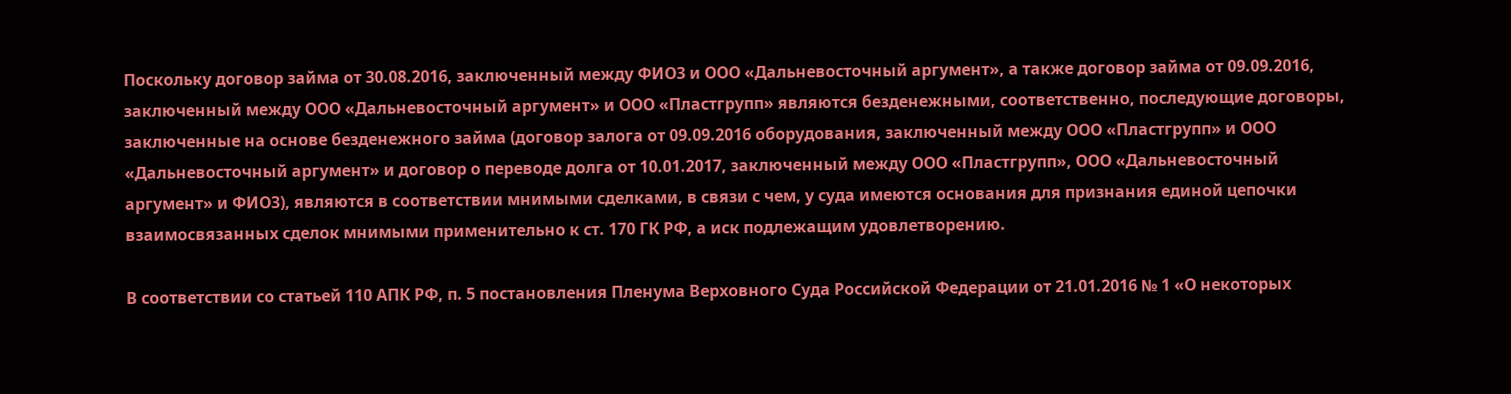Поскольку договор займа от 30.08.2016, заключенный между ФИО3 и ООО «Дальневосточный аргумент», а также договор займа от 09.09.2016, заключенный между ООО «Дальневосточный аргумент» и ООО «Пластгрупп» являются безденежными, соответственно, последующие договоры, заключенные на основе безденежного займа (договор залога от 09.09.2016 оборудования, заключенный между ООО «Пластгрупп» и ООО «Дальневосточный аргумент» и договор о переводе долга от 10.01.2017, заключенный между ООО «Пластгрупп», ООО «Дальневосточный аргумент» и ФИО3), являются в соответствии мнимыми сделками, в связи с чем, у суда имеются основания для признания единой цепочки взаимосвязанных сделок мнимыми применительно к ст. 170 ГК РФ, а иск подлежащим удовлетворению.

В соответствии со статьей 110 АПК РФ, п. 5 постановления Пленума Верховного Суда Российской Федерации от 21.01.2016 № 1 «О некоторых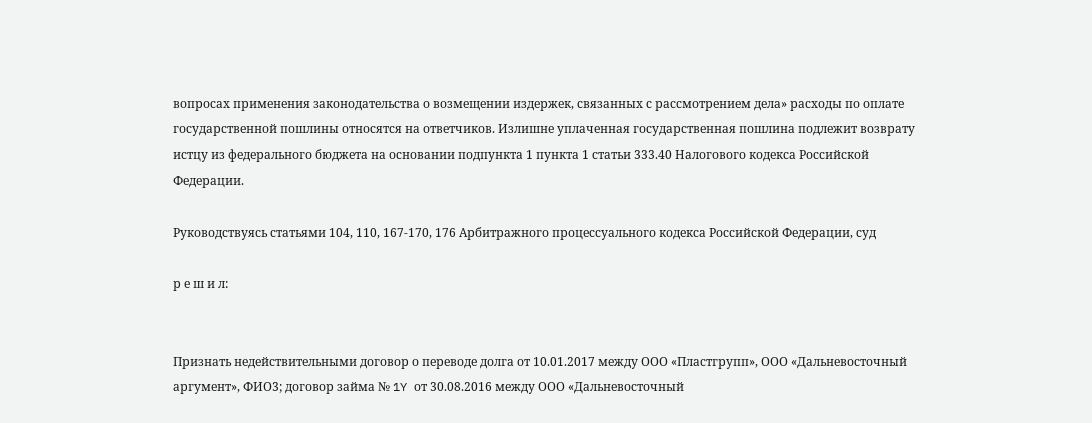вопросах применения законодательства о возмещении издержек, связанных с рассмотрением дела» расходы по оплате государственной пошлины относятся на ответчиков. Излишне уплаченная государственная пошлина подлежит возврату истцу из федерального бюджета на основании подпункта 1 пункта 1 статьи 333.40 Налогового кодекса Российской Федерации.

Руководствуясь статьями 104, 110, 167-170, 176 Арбитражного процессуального кодекса Российской Федерации, суд

р е ш и л:


Признать недействительными договор о переводе долга от 10.01.2017 между ООО «Пластгрупп», ООО «Дальневосточный аргумент», ФИО3; договор займа № 1Y от 30.08.2016 между ООО «Дальневосточный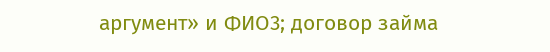аргумент» и ФИО3; договор займа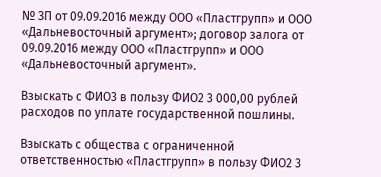№ ЗП от 09.09.2016 между ООО «Пластгрупп» и ООО «Дальневосточный аргумент»; договор залога от 09.09.2016 между ООО «Пластгрупп» и ООО «Дальневосточный аргумент».

Взыскать с ФИО3 в пользу ФИО2 3 000,00 рублей расходов по уплате государственной пошлины.

Взыскать с общества с ограниченной ответственностью «Пластгрупп» в пользу ФИО2 3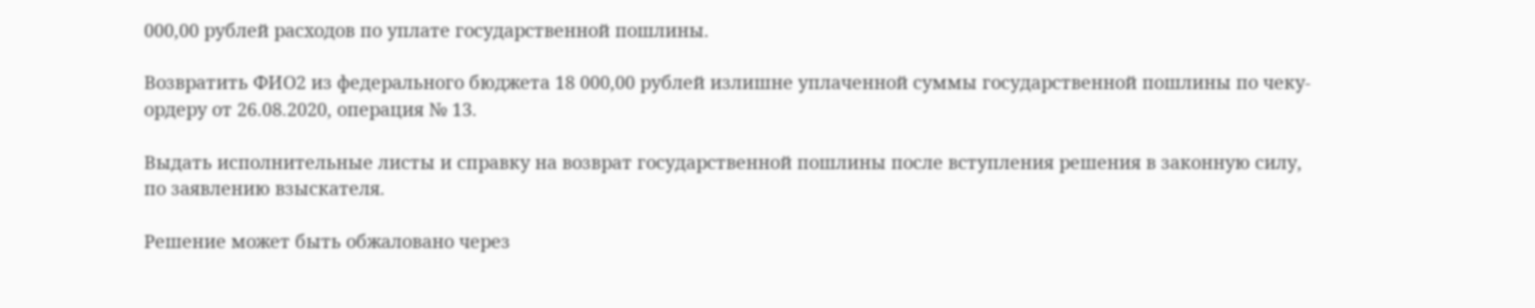000,00 рублей расходов по уплате государственной пошлины.

Возвратить ФИО2 из федерального бюджета 18 000,00 рублей излишне уплаченной суммы государственной пошлины по чеку-ордеру от 26.08.2020, операция № 13.

Выдать исполнительные листы и справку на возврат государственной пошлины после вступления решения в законную силу, по заявлению взыскателя.

Решение может быть обжаловано через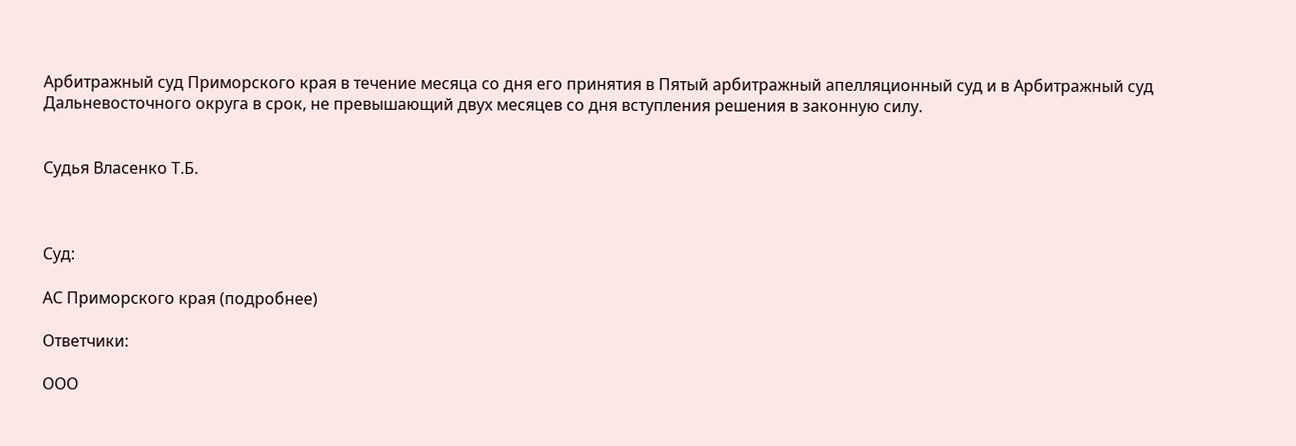Арбитражный суд Приморского края в течение месяца со дня его принятия в Пятый арбитражный апелляционный суд и в Арбитражный суд Дальневосточного округа в срок, не превышающий двух месяцев со дня вступления решения в законную силу.


Судья Власенко Т.Б.



Суд:

АС Приморского края (подробнее)

Ответчики:

ООО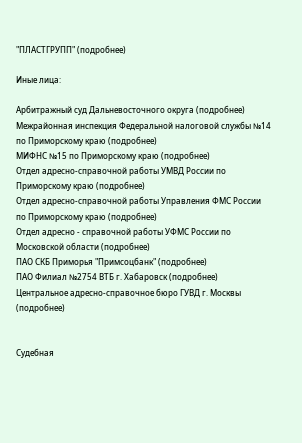"ПЛАСТГРУПП" (подробнее)

Иные лица:

Арбитражный суд Дальневосточного округа (подробнее)
Межрайонная инспекция Федеральной налоговой службы №14 по Приморскому краю (подробнее)
МИФНС №15 по Приморскому краю (подробнее)
Отдел адресно-справочной работы УМВД России по Приморскому краю (подробнее)
Отдел адресно-справочной работы Управления ФМС России по Приморскому краю (подробнее)
Отдел адресно - справочной работы УФМС России по Московской области (подробнее)
ПАО СКБ Приморья "Примсоцбанк" (подробнее)
ПАО Филиал №2754 ВТБ г. Хабаровск (подробнее)
Центральное адресно-справочное бюро ГУВД г. Москвы (подробнее)


Судебная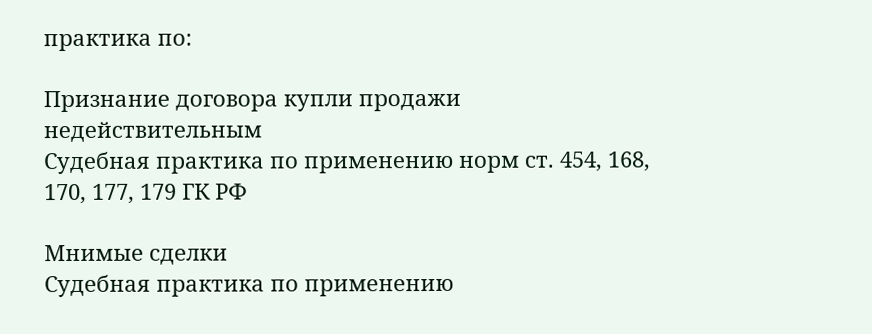практика по:

Признание договора купли продажи недействительным
Судебная практика по применению норм ст. 454, 168, 170, 177, 179 ГК РФ

Мнимые сделки
Судебная практика по применению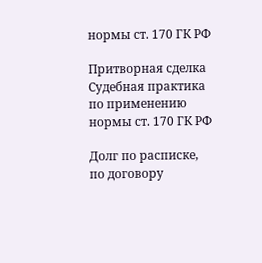нормы ст. 170 ГК РФ

Притворная сделка
Судебная практика по применению нормы ст. 170 ГК РФ

Долг по расписке, по договору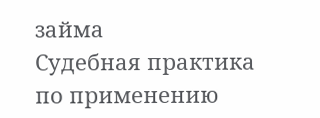займа
Судебная практика по применению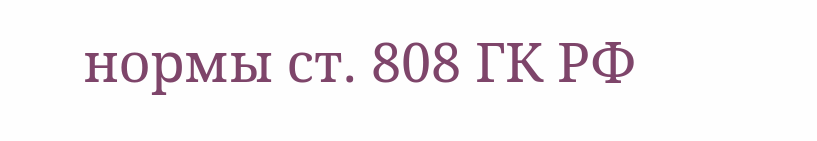нормы ст. 808 ГК РФ